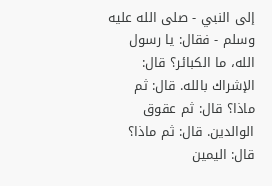إلى النبي - صلى الله عليه وسلم - فقال: يا رسول الله، ما الكبائر؟ قال: الإشراك بالله. قال: ثم ماذا؟ قال: ثم عقوق الوالدين. قال: ثم ماذا؟ قال: اليمين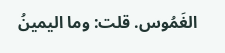الغَمُوس. قلت: وما اليمينُ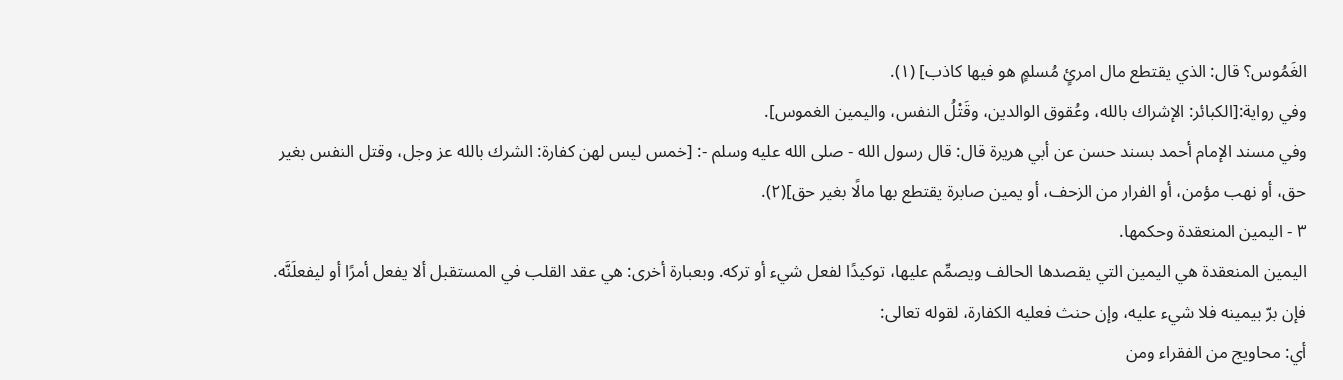الغَمُوس؟ قال: الذي يقتطع مال امرئٍ مُسلمٍ هو فيها كاذب] (١).
وفي رواية:[الكبائر: الإشراك بالله، وعُقوق الوالدين، وقَتْلُ النفس، واليمين الغموس].
وفي مسند الإمام أحمد بسند حسن عن أبي هريرة قال: قال رسول الله - صلى الله عليه وسلم -: [خمس ليس لهن كفارة: الشرك بالله عز وجل، وقتل النفس بغير حق، أو نهب مؤمن، أو الفرار من الزحف، أو يمين صابرة يقتطع بها مالًا بغير حق](٢).
٣ - اليمين المنعقدة وحكمها.
اليمين المنعقدة هي اليمين التي يقصدها الحالف ويصمِّم عليها، توكيدًا لفعل شيء أو تركه. وبعبارة أخرى: هي عقد القلب في المستقبل ألا يفعل أمرًا أو ليفعلَنَّه.
فإن برّ بيمينه فلا شيء عليه، وإن حنث فعليه الكفارة، لقوله تعالى:
أي: محاويج من الفقراء ومن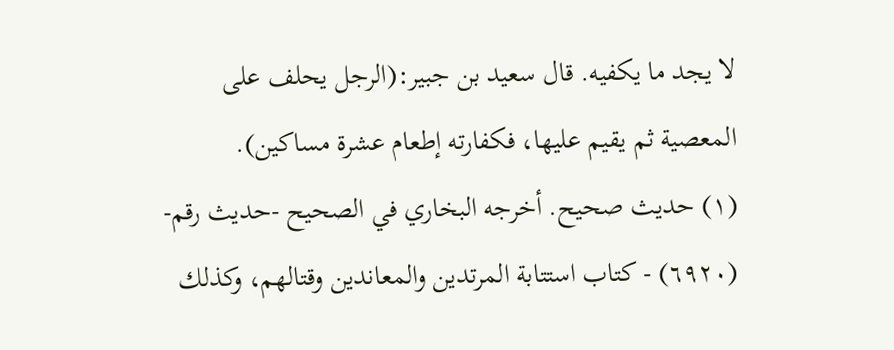لا يجد ما يكفيه. قال سعيد بن جبير:(الرجل يحلف على المعصية ثم يقيم عليها، فكفارته إطعام عشرة مساكين).
(١) حديث صحيح. أخرجه البخاري في الصحيح -حديث رقم- (٦٩٢٠) - كتاب استتابة المرتدين والمعاندين وقتالهم، وكذلك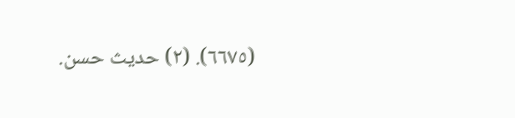(٦٦٧٥). (٢) حديث حسن.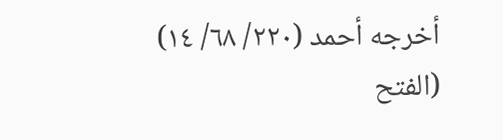أخرجه أحمد (٢٢٠/ ٦٨/ ١٤) (الفتح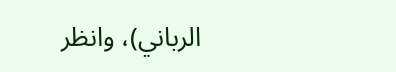الرباني)، وانظر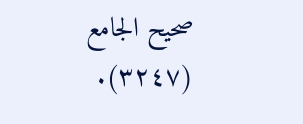صحيح الجامع (٣٢٤٧).